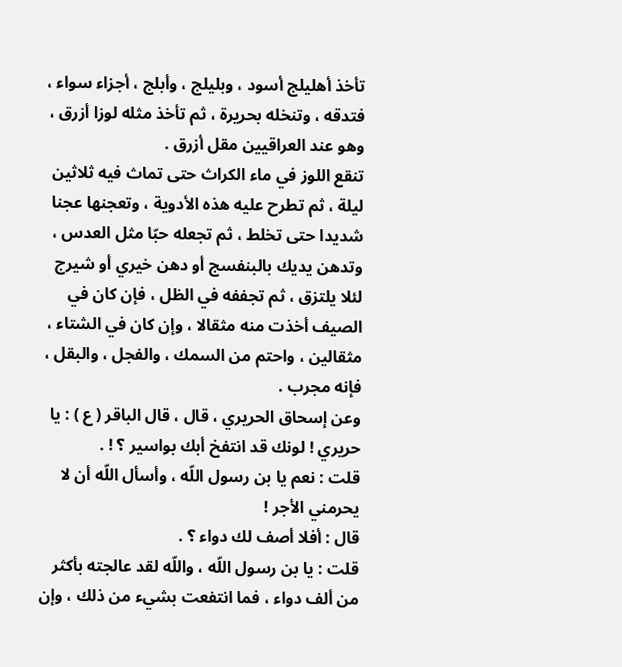تأخذ أهليلج أسود ، وبليلج ، وأبلج ، أجزاء سواء ، فتدقه ، وتنخله بحريرة ، ثم تأخذ مثله لوزا أزرق ، وهو عند العراقيين مقل أزرق .
تنقع اللوز في ماء الكراث حتى تماث فيه ثلاثين ليلة ، ثم تطرح عليه هذه الأدوية ، وتعجنها عجنا شديدا حتى تخلط ، ثم تجعله حبّا مثل العدس ، وتدهن يديك بالبنفسج أو دهن خيري أو شيرج لئلا يلتزق ، ثم تجففه في الظل ، فإن كان في الصيف أخذت منه مثقالا ، وإن كان في الشتاء ، مثقالين ، واحتم من السمك ، والفجل ، والبقل ، فإنه مجرب .
وعن إسحاق الحريري ، قال ، قال الباقر ( ع ) : يا حريري ! لونك قد انتفخ أبك بواسير ؟ ! .
قلت : نعم يا بن رسول اللّه ، وأسأل اللّه أن لا يحرمني الأجر !
قال : أفلا أصف لك دواء ؟ .
قلت : يا بن رسول اللّه ، واللّه لقد عالجته بأكثر من ألف دواء ، فما انتفعت بشيء من ذلك ، وإن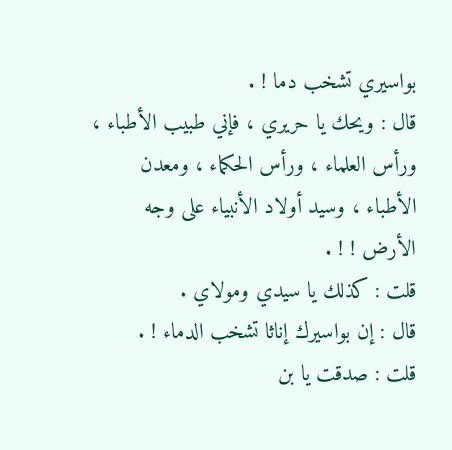بواسيري تشخب دما ! .
قال : ويحك يا حريري ، فإني طبيب الأطباء ، ورأس العلماء ، ورأس الحكماء ، ومعدن الأطباء ، وسيد أولاد الأنبياء على وجه الأرض ! ! .
قلت : كذلك يا سيدي ومولاي .
قال : إن بواسيرك إناثا تشخب الدماء ! .
قلت : صدقت يا بن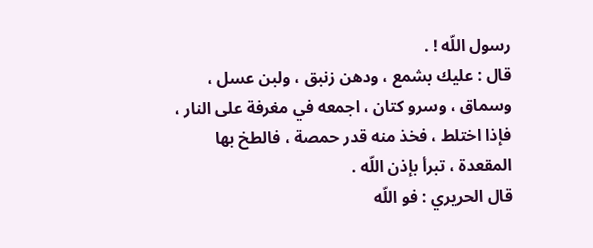رسول اللّه ! .
قال : عليك بشمع ، ودهن زنبق ، ولبن عسل ، وسماق ، وسرو كتان ، اجمعه في مغرفة على النار ، فإذا اختلط ، فخذ منه قدر حمصة ، فالطخ بها المقعدة ، تبرأ بإذن اللّه .
قال الحريري : فو اللّه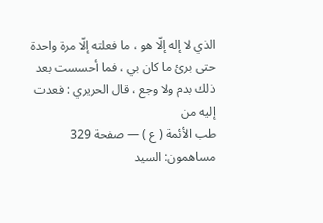الذي لا إله إلّا هو ، ما فعلته إلّا مرة واحدة حتى برئ ما كان بي ، فما أحسست بعد ذلك بدم ولا وجع ، قال الحريري : فعدت إليه من
طب الأئمة ( ع ) — صفحة 329
مساهمون: السيد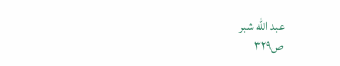عبد الله شبر
ص٣٢٩